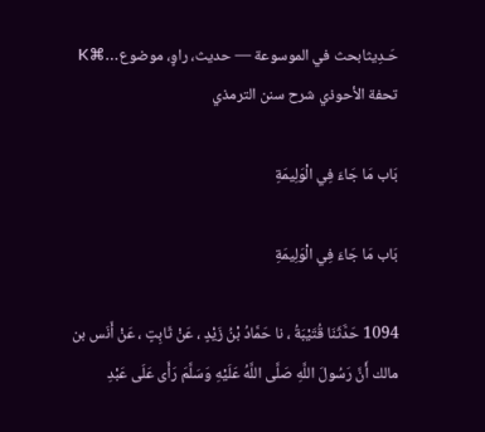حَـدِيثابحث في الموسوعة — حديث، راوٍ، موضوع…⌘K
تحفة الأحوذي شرح سنن الترمذي

بَاب مَا جَاءَ فِي الْوَلِيمَةِ

بَاب مَا جَاءَ فِي الْوَلِيمَةِ

1094 حَدَّثَنَا قُتَيْبَةُ ، نا حَمَّادُ بْنُ زَيْدٍ ، عَنْ ثَابِتٍ ، عَنْ أَنَس بن مالك أَنَّ رَسُولَ اللَّهِ صَلَّى اللَّهُ عَلَيْهِ وَسَلَّمَ رَأَى عَلَى عَبْدِ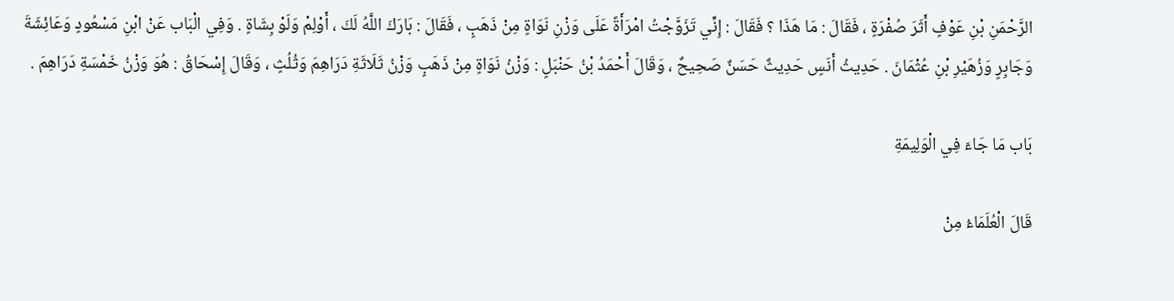الرَّحْمَنِ بْنِ عَوْفٍ أَثَرَ صُفْرَةٍ ، فَقَالَ : مَا هَذَا ؟ فَقَالَ : إِنِّي تَزَوَّجْتُ امْرَأَةً عَلَى وَزْنِ نَوَاةٍ مِنْ ذَهَبٍ ، فَقَالَ : بَارَكَ اللَّهُ لَكَ ، أَوْلِمْ وَلَوْ بِشَاةٍ . وَفِي الْبَاب عَنْ ابْنِ مَسْعُودٍ وَعَائِشَةَ وَجَابِرٍ وَزُهَيْرِ بْنِ عُثْمَانَ . حَدِيثُ أَنَسٍ حَدِيثٌ حَسَنٌ صَحِيحٌ ، وَقَالَ أَحْمَدُ بْنُ حَنْبَلٍ : وَزْنُ نَوَاةٍ مِنْ ذَهَبٍ وَزْنُ ثَلَاثَةِ دَرَاهِمَ وَثُلُثٍ ، وَقَالَ إِسْحَاقُ : هُوَ وَزْنُ خَمْسَةِ دَرَاهِمَ .

بَاب مَا جَاءَ فِي الْوَلِيمَةِ

قَالَ الْعُلَمَاءُ مِنْ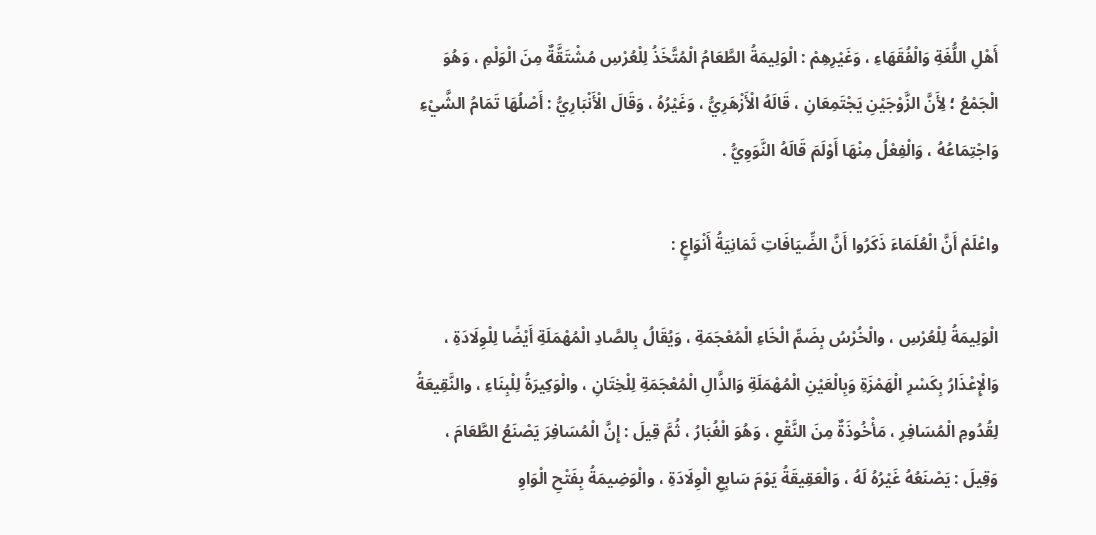أَهْلِ اللُّغَةِ وَالْفُقَهَاءِ ، وَغَيْرِهِمْ : الْوَلِيمَةُ الطَّعَامُ الْمُتَّخَذُ لِلْعُرْسِ مُشْتَقَّةٌ مِنَ الْوَلْمِ ، وَهُوَ الْجَمْعُ ؛ لِأَنَّ الزَّوْجَيْنِ يَجْتَمِعَانِ ، قَالَهُ الْأَزْهَرِيُّ ، وَغَيْرُهُ ، وَقَالَ الْأَنْبَارِيُّ : أَصْلُهَا تَمَامُ الشَّيْءِ وَاجْتِمَاعُهُ ، وَالْفِعْلُ مِنْهَا أَوْلَمَ قَالَهُ النَّوَوِيُّ .

واعْلَمْ أَنَّ الْعُلَمَاءَ ذَكَرُوا أَنَّ الضِّيَافَاتِ ثَمَانِيَةُ أَنْوَاعٍ :

الْوَلِيمَةُ لِلْعُرْسِ ، والْخُرْسُ بِضَمِّ الْخَاءِ الْمُعْجَمَةِ ، وَيُقَالُ بِالصَّادِ الْمُهْمَلَةِ أَيْضًا لِلْوِلَادَةِ ، وَالْإِعْذَارُ بِكَسْرِ الْهَمْزَةِ وَبِالْعَيْنِ الْمُهْمَلَةِ وَالذَّالِ الْمُعْجَمَةِ لِلْخِتَانِ ، والْوَكِيرَةُ لِلْبِنَاءِ ، والنَّقِيعَةُ لِقُدُومِ الْمُسَافِرِ ، مَأْخُوذَةٌ مِنَ النَّقْعِ ، وَهُوَ الْغُبَارُ ، ثُمَّ قِيلَ : إِنَّ الْمُسَافِرَ يَصْنَعُ الطَّعَامَ ، وَقِيلَ : يَصْنَعُهُ غَيْرُهُ لَهُ ، وَالْعَقِيقَةُ يَوْمَ سَابِعِ الْوِلَادَةِ ، والْوَضِيمَةُ بِفَتْحِ الْوَاوِ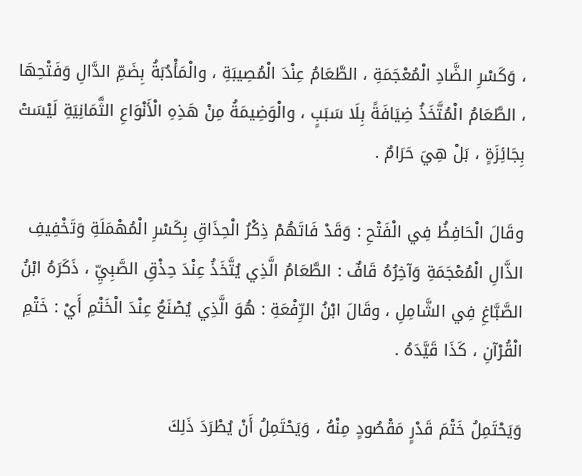، وَكَسْرِ الضَّادِ الْمُعْجَمَةِ ، الطَّعَامُ عِنْدَ الْمُصِيبَةِ ، والْمَأْدُبَةُ بِضَمِّ الدَّالِ وَفَتْحِهَا ، الطَّعَامُ الْمُتَّخَذُ ضِيَافَةً بِلَا سَبَبٍ ، والْوَضِيمَةُ مِنْ هَذِهِ الْأَنْوَاعِ الثَّمَانِيَةِ لَيْسَتْ بِجَائِزَةٍ ، بَلْ هِيَ حَرَامٌ .

وقَالَ الْحَافِظُ فِي الْفَتْحِ : وَقَدْ فَاتَهُمْ ذِكْرُ الْحِذَاقِ بِكَسْرِ الْمُهْمَلَةِ وَتَخْفِيفِ الذَّالِ الْمُعْجَمَةِ وَآخِرُهُ قَافٌ : الطَّعَامُ الَّذِي يُتَّخَذُ عِنْدَ حِذْقِ الصَّبِيِّ ، ذَكَرَهُ ابْنُ الصَّبَّاغِ فِي الشَّامِلِ ، وقَالَ ابْنُ الرِّفْعَةِ : هُوَ الَّذِي يُصْنَعُ عِنْدَ الْخَتْمِ أَيْ : خَتْمِ الْقُرْآنِ ، كَذَا قَيَّدَهُ .

وَيَحْتَمِلُ خَتْمَ قَدْرٍ مَقْصُودٍ مِنْهُ ، وَيَحْتَمِلُ أَنْ يُطْرَدَ ذَلِكَ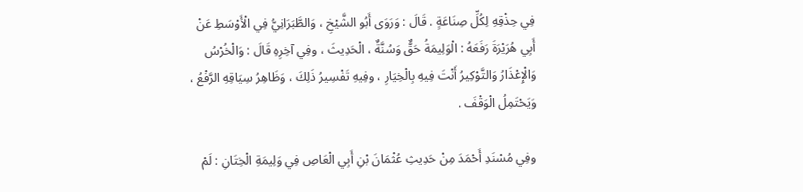فِي حِذْقِهِ لِكُلِّ صِنَاعَةٍ . قَالَ : وَرَوَى أَبُو الشَّيْخِ ، وَالطَّبَرَانِيُّ فِي الْأَوْسَطِ عَنْ أَبِي هُرَيْرَةَ رَفَعَهُ : الْوَلِيمَةُ حَقٌّ وَسُنَّةٌ ، الْحَدِيثَ ، وفِي آخِرِهِ قَالَ : وَالْخُرْسُ وَالْإِعْذَارُ وَالتَّوْكِيرُ أَنْتَ فِيهِ بِالْخِيَارِ ، وفِيهِ تَفْسِيرُ ذَلِكَ ، وَظَاهِرُ سِيَاقِهِ الرَّفْعُ ، وَيَحْتَمِلُ الْوَقْفَ .

وفِي مُسْنَدِ أَحْمَدَ مِنْ حَدِيثِ عُثْمَانَ بْنِ أَبِي الْعَاصِ فِي وَلِيمَةِ الْخِتَانِ : لَمْ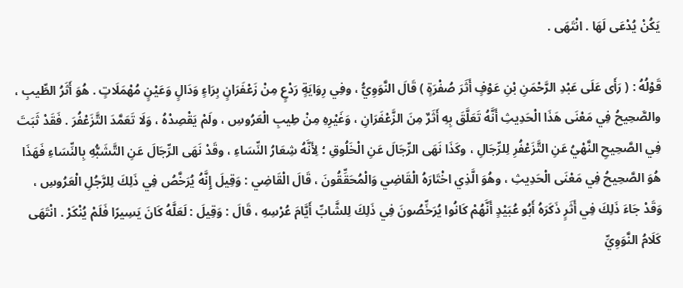يَكُنْ يُدْعَى لَهَا . انْتَهَى .

قَوْلُهُ : ( رَأَى عَلَى عَبْدِ الرَّحْمَنِ بْنِ عَوْفٍ أَثَرَ صُفْرَةٍ ) قَالَ النَّوَوِيُّ ، وفِي رِوَايَةٍ رَدْعٍ مِنْ زَعْفَرَانٍ بِرَاءٍ وَدَالٍ وَعَيْنٍ مُهْمَلَاتٍ . هُوَ أَثَرُ الطِّيبِ ، والصَّحِيحُ فِي مَعْنَى هَذَا الْحَدِيثِ أَنَّهُ تَعَلَّقَ بِهِ أَثَرٌ مِنَ الزَّعْفَرَانِ ، وَغَيْرِهِ مِنْ طِيبِ الْعَرُوسِ ، ولَمْ يَقْصِدْهُ ، وَلَا تَعَمَّدَ التَّزَعْفُرَ . فَقَدْ ثَبَتَ فِي الصَّحِيحِ النَّهْيُ عَنِ التَّزَعْفُرِ لِلرِّجَالِ ، وكَذَا نَهَى الرِّجَالَ عَنِ الْخَلُوقِ ؛ لِأَنَّهُ شِعَارُ النِّسَاءِ ، وقَدْ نَهَى الرِّجَالَ عَنِ التَّشَبُّهِ بِالنِّسَاءِ فَهَذَا هُوَ الصَّحِيحُ فِي مَعْنَى الْحَدِيثِ ، وهُوَ الَّذِي اخْتَارَهُ الْقَاضِي وَالْمُحَقِّقُونَ ، قَالَ الْقَاضِي : وَقِيلَ إِنَّهُ يُرَخَّصُ فِي ذَلِكَ لِلرَّجُلِ الْعَرُوسِ ، وَقَدْ جَاءَ ذَلِكَ فِي أَثَرٍ ذَكَرَهُ أَبُو عُبَيْدٍ أَنَّهُمْ كَانُوا يُرَخِّصُونَ فِي ذَلِكَ لِلشَّابِّ أَيَّامَ عُرْسِهِ ، قَالَ : وَقِيلَ : لَعَلَّهُ كَانَ يَسِيرًا فَلَمْ يُنْكَرْ . انْتَهَى كَلَامُ النَّوَوِيِّ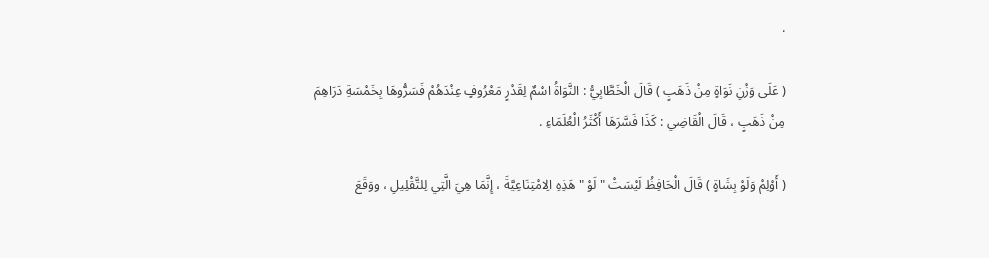.

( عَلَى وَزْنِ نَوَاةٍ مِنْ ذَهَبٍ ) قَالَ الْخَطَّابِيُّ : النَّوَاةُ اسْمٌ لِقَدْرٍ مَعْرُوفٍ عِنْدَهُمْ فَسَرُّوهَا بِخَمْسَةِ دَرَاهِمَ مِنْ ذَهَبٍ ، قَالَ الْقَاضِي : كَذَا فَسَّرَهَا أَكْثَرُ الْعُلَمَاءِ .

( أَوْلِمْ وَلَوْ بِشَاةٍ ) قَالَ الْحَافِظُ لَيْسَتْ " لَوْ " هَذِهِ الِامْتِنَاعِيَّةَ ، إِنَّمَا هِيَ الَّتِي لِلتَّقْلِيلِ ، ووَقَعَ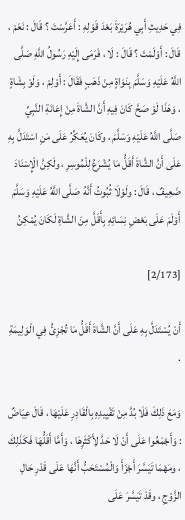فِي حَدِيثِ أَبِي هُرَيْرَةَ بَعْدَ قَوْلِهِ : أَعَرَّسْتَ ؟ قَالَ : نَعَمْ ، قَالَ : أَوْلَمْتَ ؟ قَالَ : لَا ، فَرَمَى إِلَيْهِ رَسُولُ اللَّهِ صَلَّى اللَّهُ عَلَيْهِ وَسَلَّمَ بِنَوَاةٍ مِنْ ذَهَبٍ فَقَالَ : أَوْلِمْ ، وَلَوْ بِشَاةٍ ، وَهَذَا لَوْ صَحَّ كَانَ فِيهِ أَنَّ الشَّاةَ مِنْ إِعَانَةِ النَّبِيِّ صَلَّى اللَّهُ عَلَيْهِ وَسَلَّمَ ، وكَانَ يُعَكِّرُ عَلَى مَنِ اسْتَدَلَّ بِهِ عَلَى أَنَّ الشَّاةَ أَقَلُّ مَا يُشْرَعُ لِلْمُوسِرِ ، ولَكِنَّ الْإِسْنَادَ ضَعِيفٌ ، قَالَ : ولَوْلَا ثُبُوتُ أَنَّهُ صَلَّى اللَّهُ عَلَيْهِ وَسَلَّمَ أَوْلَمَ عَلَى بَعْضِ نِسَائِهِ بِأَقَلَّ مِنَ الشَّاةِ لَكَانَ يُمْكِنُ

[2/173]

أَنْ يُسْتَدَلَّ بِهِ عَلَى أَنَّ الشَّاةَ أَقَلُّ مَا تُجْزِئُ فِي الْوَلِيمَةِ .

وَمَعَ ذَلِكَ فَلَا بُدَّ مِنْ تَقْيِيدِهِ بِالْقَادِرِ عَلَيْهَا ، قَالَ عِيَاضٌ : وَأَجْمَعُوا عَلَى أَنْ لَا حَدَّ لِأَكْثَرِهَا ، وَأَمَّا أَقَلُّهَا فَكَذَلِكَ ، ومَهْمَا تَيَسَّرَ أَجْزَأَ وَالْمُسْتَحَبُّ أَنَّهَا عَلَى قَدْرِ حَالِ الزَّوْجِ ، وقَدْ تَيَسَّرَ عَلَى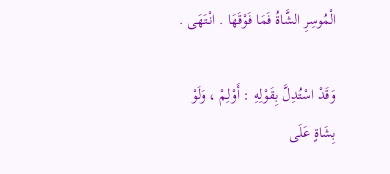الْمُوسِرِ الشَّاةُ فَمَا فَوْقَهَا . انْتَهَى .

وَقَدْ اسْتُدِلَّ بِقَوْلِهِ : أَوْلِمْ ، وَلَوْ بِشَاةٍ عَلَى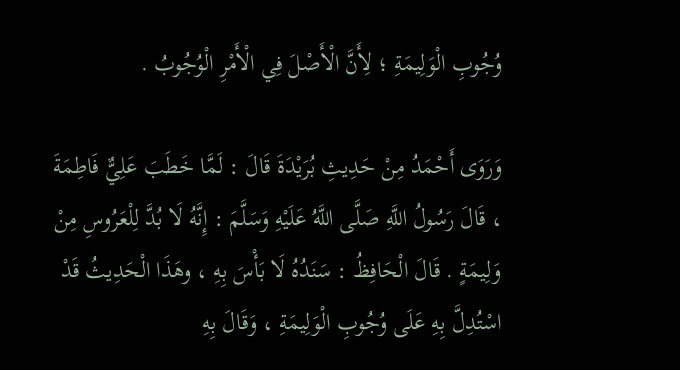وُجُوبِ الْوَلِيمَةِ ؛ لِأَنَّ الْأَصْلَ فِي الْأَمْرِ الْوُجُوبُ .

وَرَوَى أَحْمَدُ مِنْ حَدِيثِ بُرَيْدَةَ قَالَ : لَمَّا خَطَبَ عَلِيٌّ فَاطِمَةَ ، قَالَ رَسُولُ اللَّهِ صَلَّى اللَّهُ عَلَيْهِ وَسَلَّمَ : إِنَّهُ لَا بُدَّ لِلْعَرُوسِ مِنْ وَلِيمَةٍ . قَالَ الْحَافِظُ : سَنَدُهُ لَا بَأْسَ بِهِ ، وهَذَا الْحَدِيثُ قَدْ اسْتُدِلَّ بِهِ عَلَى وُجُوبِ الْوَلِيمَةِ ، وَقَالَ بِهِ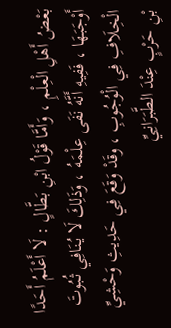بَعْضُ أَهْلِ الْعِلْمِ ، وَأَمَّا قَوْلُ ابْنِ بَطَّالٍ : لَا أَعْلَمُ أَحَدًا أَوْجَبَهَا ، فَفِيهِ أَنَّهُ نَفَى عِلْمَهُ ، وَذَلِكَ لَا يُنَافِي ثُبُوتَ الْخِلَافِ فِي الْوُجُوبِ ، وقَدْ وَقَعَ فِي حَدِيثِ وَحْشِيِّ بْنِ حَرْبٍ عِنْدَ الطَّبَرَانِيِّ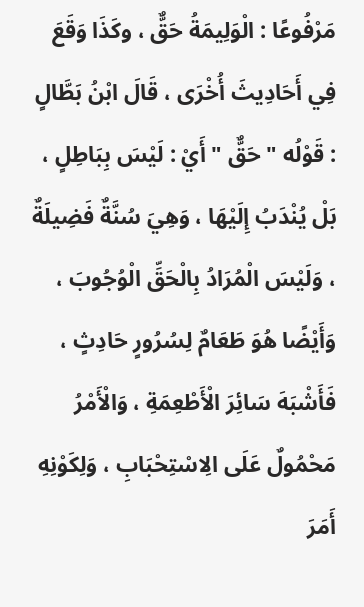مَرْفُوعًا : الْوَلِيمَةُ حَقٌّ ، وكَذَا وَقَعَ فِي أَحَادِيثَ أُخْرَى ، قَالَ ابْنُ بَطَّالٍ : قَوْلُه " حَقٌّ " أَيْ : لَيْسَ بِبَاطِلٍ ، بَلْ يُنْدَبُ إِلَيْهَا ، وَهِيَ سُنَّةٌ فَضِيلَةٌ ، وَلَيْسَ الْمُرَادُ بِالْحَقِّ الْوُجُوبَ ، وَأَيْضًا هُوَ طَعَامٌ لِسُرُورٍ حَادِثٍ ، فَأَشْبَهَ سَائِرَ الْأَطْعِمَةِ ، وَالْأَمْرُ مَحْمُولٌ عَلَى الِاسْتِحْبَابِ ، وَلِكَوْنِهِ أَمَرَ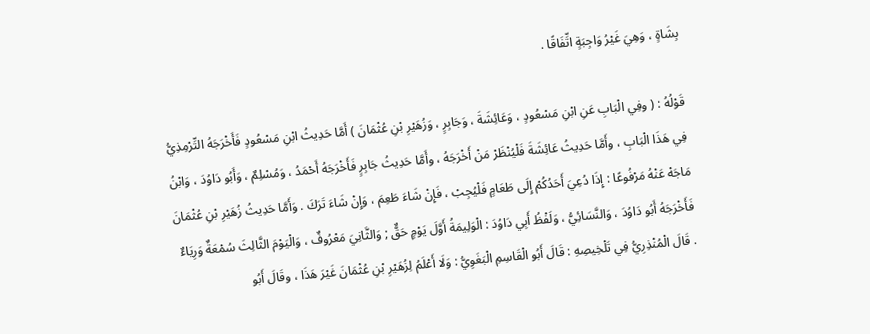بِشَاةٍ ، وَهِيَ غَيْرُ وَاجِبَةٍ اتِّفَاقًا .

قَوْلُهُ : ( وفِي الْبَابِ عَنِ ابْنِ مَسْعُودٍ ، وَعَائِشَةَ ، وَجَابِرٍ ، وَزُهَيْرِ بْنِ عُثْمَانَ ) أَمَّا حَدِيثُ ابْنِ مَسْعُودٍ فَأَخْرَجَهُ التِّرْمِذِيُّ فِي هَذَا الْبَابِ ، وأَمَّا حَدِيثُ عَائِشَةَ فَلْيُنْظَرْ مَنْ أَخْرَجَهُ ، وأَمَّا حَدِيثُ جَابِرٍ فَأَخْرَجَهُ أَحْمَدُ ، وَمُسْلِمٌ ، وَأَبُو دَاوُدَ ، وَابْنُ مَاجَهْ عَنْهُ مَرْفُوعًا : إِذَا دُعِيَ أَحَدُكُمْ إِلَى طَعَامٍ فَلْيُجِبْ ، فَإِنْ شَاءَ طَعِمَ ، وَإِنْ شَاءَ تَرَكَ . وَأَمَّا حَدِيثُ زُهَيْرِ بْنِ عُثْمَانَ فَأَخْرَجَهُ أَبُو دَاوُدَ ، وَالنَّسَائِيُّ ، وَلَفْظُ أَبِي دَاوُدَ : الْوَلِيمَةُ أَوَّلَ يَوْمٍ حَقٌّ ; وَالثَّانِيَ مَعْرُوفٌ ، وَالْيَوْمَ الثَّالِثَ سُمْعَةٌ وَرِيَاءٌ . قَالَ الْمُنْذِرِيُّ فِي تَلْخِيصِهِ : قَالَ أَبُو الْقَاسِمِ الْبَغَوِيُّ : وَلَا أَعْلَمُ لِزُهَيْرِ بْنِ عُثْمَانَ غَيْرَ هَذَا ، وقَالَ أَبُو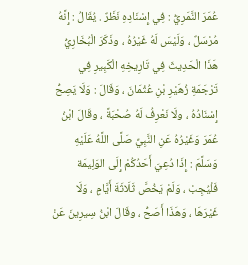عُمَرَ النَّمَرِيُّ : فِي إِسْنَادِهِ نَظَرٌ . يُقَالُ : إِنَّهُ مُرْسَلٌ ، وَلَيْسَ لَهُ غَيْرُهُ ، وذَكَرَ الْبُخَارِيُّ هَذَا الْحَدِيثَ فِي تَارِيخِهِ الْكَبِيرِ فِي تَرْجَمَةِ زُهَيْرِ بْنِ عُثْمَانَ ، وَقَالَ : وَلَا يَصِحُّ إِسْنَادُهُ ، ولَا نَعْرِفُ لَهُ صُحْبَةً ، وقَالَ ابْنُ عُمَرَ وَغَيْرُهُ عَنِ النَّبِيِّ صَلَّى اللَّهُ عَلَيْهِ وَسَلَّمَ : إِذَا دُعِيَ أَحَدُكُمْ إِلَى الوَلِيمَة فَلْيُجِبْ ، وَلَمْ يَخُصَّ ثَلَاثَةَ أَيَّامٍ ، وَلَا غَيْرَهَا ، وَهَذَا أَصَحُّ ، وقَالَ ابْنُ سِيرِينَ عَنْ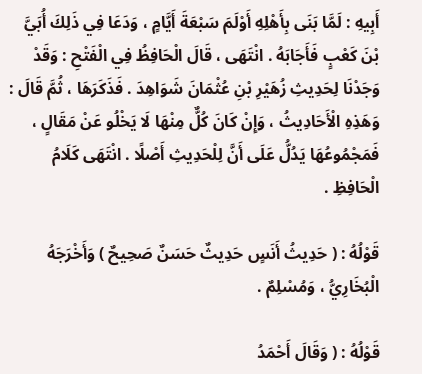أَبِيهِ : لَمَّا بَنَى بِأَهْلِهِ أَوْلَمَ سَبْعَةَ أَيَّامٍ ، وَدَعَا فِي ذَلِكَ أُبَيَّ بْنَ كَعْبٍ فَأَجَابَهُ . انْتَهَى ، قَالَ الْحَافِظُ فِي الْفَتْحِ : وَقَدْ وَجَدْنَا لِحَدِيثِ زُهَيْرِ بْنِ عُثْمَانَ شَوَاهِدَ . فَذَكَرَهَا ، ثُمَّ قَالَ : وَهَذِهِ الْأَحَادِيثُ ، وَإِنْ كَانَ كُلٌّ مِنْهَا لَا يَخْلُو عَنْ مَقَالٍ ، فَمَجْمُوعُهَا يَدُلُّ عَلَى أَنَّ لِلْحَدِيثِ أَصْلًا . انْتَهَى كَلَامُ الْحَافِظِ .

قَوْلُهُ : ( حَدِيثُ أَنَسٍ حَدِيثٌ حَسَنٌ صَحِيحٌ ) وَأَخْرَجَهُ الْبُخَارِيُّ ، وَمُسْلِمٌ .

قَوْلُهُ : ( وَقَالَ أَحْمَدُ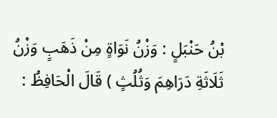بْنُ حَنْبَلٍ : وَزْنُ نَوَاةٍ مِنْ ذَهَبٍ وَزْنُ ثَلَاثَةِ دَرَاهِمَ وَثُلُثٍ ) قَالَ الْحَافِظُ :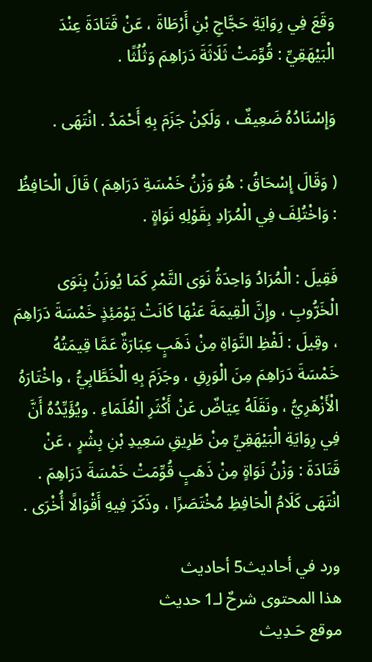وَقَعَ فِي رِوَايَةِ حَجَّاجِ بْنِ أَرْطَاةَ ، عَنْ قَتَادَةَ عِنْدَ الْبَيْهَقِيِّ : قُوِّمَتْ ثَلَاثَةَ دَرَاهِمَ وَثُلُثًا .

وَإِسْنَادُهُ ضَعِيفٌ ، وَلَكِنْ جَزَمَ بِهِ أَحْمَدُ . انْتَهَى .

( وَقَالَ إِسْحَاقُ : هُوَ وَزْنُ خَمْسَةِ دَرَاهِمَ ) قَالَ الْحَافِظُ : وَاخْتُلِفَ فِي الْمُرَادِ بِقَوْلِهِ نَوَاةٍ .

فَقِيلَ : الْمُرَادُ وَاحِدَةُ نَوَى التَّمْرِ كَمَا يُوزَنُ بِنَوَى الْخَرُّوبِ ، وإِنَّ الْقِيمَةَ عَنْهَا كَانَتْ يَوْمَئِذٍ خَمْسَةَ دَرَاهِمَ ، وقِيلَ : لَفْظِ النَّوَاةِ مِنْ ذَهَبٍ عِبَارَةٌ عَمَّا قِيمَتُهُ خَمْسَةَ دَرَاهِمَ مِنَ الْوَرِقِ ، وجَزَمَ بِهِ الْخَطَّابِيُّ ، واخْتَارَهُ الْأَزْهَرِيُّ ، ونَقَلَهُ عِيَاضٌ عَنْ أَكْثَرِ الْعُلَمَاءِ . ويُؤَيِّدُهُ أَنَّ فِي رِوَايَةِ الْبَيْهَقِيِّ مِنْ طَرِيقِ سَعِيدِ بْنِ بِشْرٍ ، عَنْ قَتَادَةَ : وَزْنُ نَوَاةٍ مِنْ ذَهَبٍ قُوِّمَتْ خَمْسَةَ دَرَاهِمَ . انْتَهَى كَلَامُ الْحَافِظِ مُخْتَصَرًا ، وذَكَرَ فِيهِ أَقْوَالًا أُخْرَى .

ورد في أحاديث5 أحاديث
هذا المحتوى شرحٌ لـ1 حديث
موقع حَـدِيث